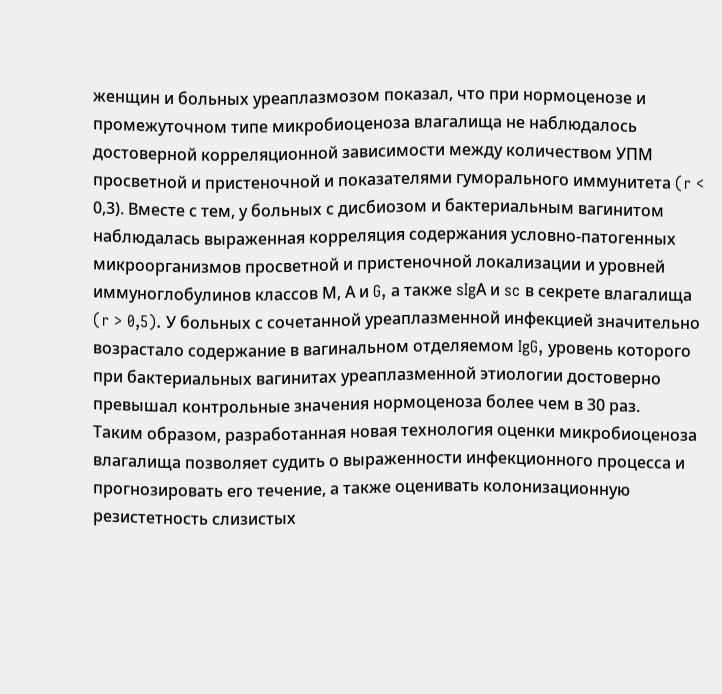женщин и больных уреаплазмозом показал, что при нормоценозе и промежуточном типе микробиоценоза влагалища не наблюдалось достоверной корреляционной зависимости между количеством УПМ просветной и пристеночной и показателями гуморального иммунитета (r < 0,3). Вместе с тем, у больных с дисбиозом и бактериальным вагинитом наблюдалась выраженная корреляция содержания условно-патогенных микроорганизмов просветной и пристеночной локализации и уровней иммуноглобулинов классов М, А и G, а также sIgА и sc в секрете влагалища (r > 0,5). У больных с сочетанной уреаплазменной инфекцией значительно возрастало содержание в вагинальном отделяемом IgG, уровень которого при бактериальных вагинитах уреаплазменной этиологии достоверно превышал контрольные значения нормоценоза более чем в 30 раз.
Таким образом, разработанная новая технология оценки микробиоценоза влагалища позволяет судить о выраженности инфекционного процесса и прогнозировать его течение, а также оценивать колонизационную резистетность слизистых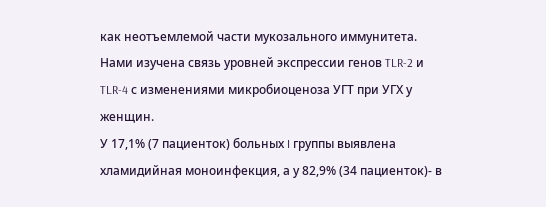как неотъемлемой части мукозального иммунитета.
Нами изучена связь уровней экспрессии генов TLR-2 и TLR-4 с изменениями микробиоценоза УГТ при УГХ у женщин.
У 17,1% (7 пациенток) больных I группы выявлена хламидийная моноинфекция, а у 82,9% (34 пациенток)- в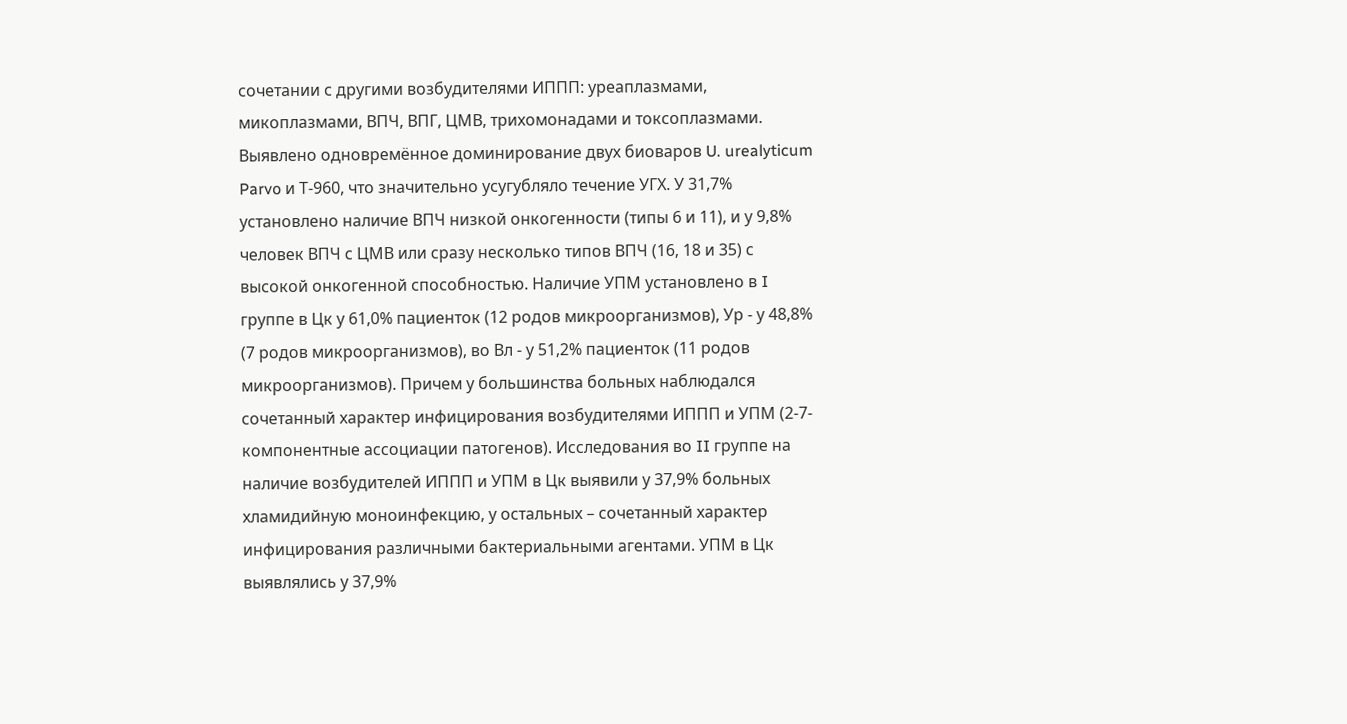сочетании с другими возбудителями ИППП: уреаплазмами, микоплазмами, ВПЧ, ВПГ, ЦМВ, трихомонадами и токсоплазмами. Выявлено одновремённое доминирование двух биоваров U. urealyticum Parvo и Т-960, что значительно усугубляло течение УГХ. У 31,7% установлено наличие ВПЧ низкой онкогенности (типы 6 и 11), и у 9,8% человек ВПЧ с ЦМВ или сразу несколько типов ВПЧ (16, 18 и 35) с высокой онкогенной способностью. Наличие УПМ установлено в I группе в Цк у 61,0% пациенток (12 родов микроорганизмов), Ур - у 48,8% (7 родов микроорганизмов), во Вл - у 51,2% пациенток (11 родов микроорганизмов). Причем у большинства больных наблюдался сочетанный характер инфицирования возбудителями ИППП и УПМ (2-7-компонентные ассоциации патогенов). Исследования во II группе на наличие возбудителей ИППП и УПМ в Цк выявили у 37,9% больных хламидийную моноинфекцию, у остальных – сочетанный характер инфицирования различными бактериальными агентами. УПМ в Цк выявлялись у 37,9%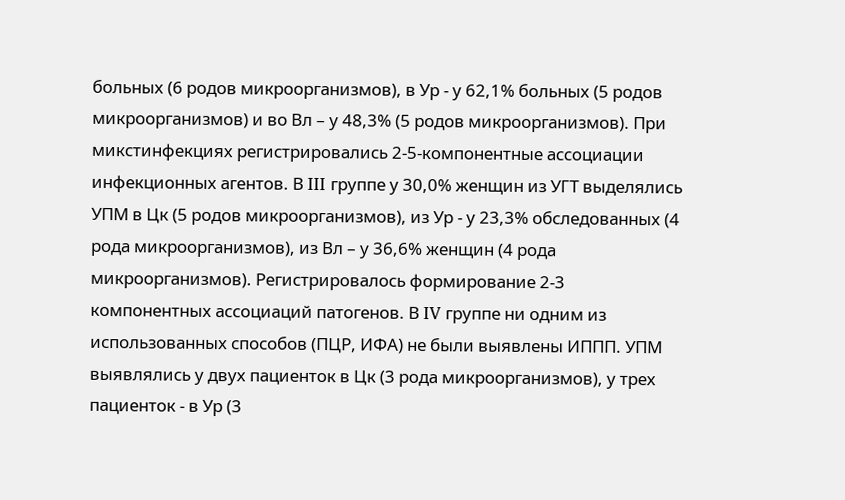больных (6 родов микроорганизмов), в Ур - у 62,1% больных (5 родов микроорганизмов) и во Вл – у 48,3% (5 родов микроорганизмов). При микстинфекциях регистрировались 2-5-компонентные ассоциации инфекционных агентов. В III группе у 30,0% женщин из УГТ выделялись УПМ в Цк (5 родов микроорганизмов), из Ур - у 23,3% обследованных (4 рода микроорганизмов), из Вл – у 36,6% женщин (4 рода микроорганизмов). Регистрировалось формирование 2-3 компонентных ассоциаций патогенов. В IV группе ни одним из использованных способов (ПЦР, ИФА) не были выявлены ИППП. УПМ выявлялись у двух пациенток в Цк (3 рода микроорганизмов), у трех пациенток - в Ур (3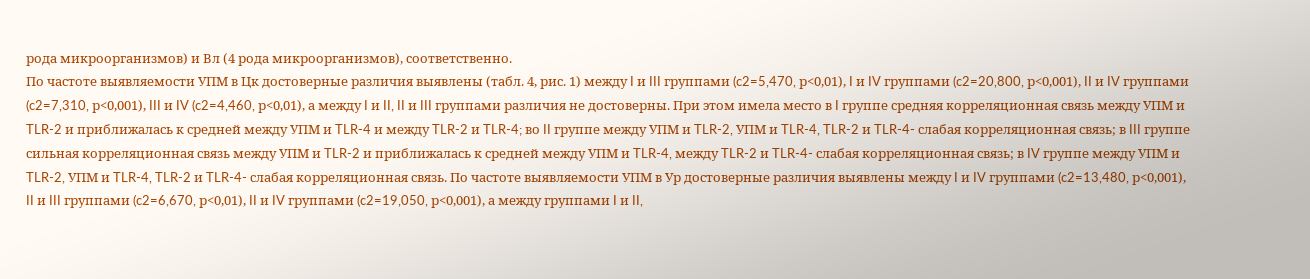рода микроорганизмов) и Вл (4 рода микроорганизмов), соответственно.
По частоте выявляемости УПМ в Цк достоверные различия выявлены (табл. 4, рис. 1) между I и III группами (c2=5,470, р<0,01), I и IV группами (c2=20,800, р<0,001), II и IV группами (c2=7,310, р<0,001), III и IV (c2=4,460, р<0,01), а между I и II, II и III группами различия не достоверны. При этом имела место в I группе средняя корреляционная связь между УПМ и TLR-2 и приближалась к средней между УПМ и TLR-4 и между TLR-2 и TLR-4; во II группе между УПМ и TLR-2, УПМ и TLR-4, TLR-2 и TLR-4- слабая корреляционная связь; в III группе сильная корреляционная связь между УПМ и TLR-2 и приближалась к средней между УПМ и TLR-4, между TLR-2 и TLR-4- слабая корреляционная связь; в IV группе между УПМ и TLR-2, УПМ и TLR-4, TLR-2 и TLR-4- слабая корреляционная связь. По частоте выявляемости УПМ в Ур достоверные различия выявлены между I и IV группами (c2=13,480, р<0,001), II и III группами (c2=6,670, р<0,01), II и IV группами (c2=19,050, р<0,001), а между группами I и II,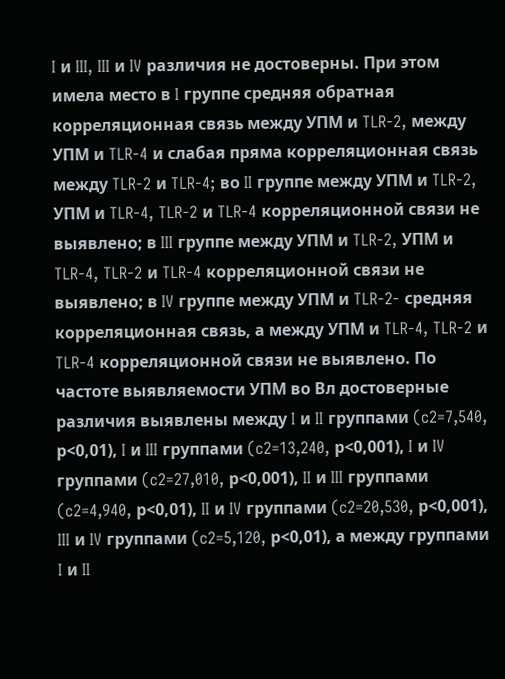I и III, III и IV различия не достоверны. При этом имела место в I группе средняя обратная корреляционная связь между УПМ и TLR-2, между УПМ и TLR-4 и слабая пряма корреляционная связь между TLR-2 и TLR-4; во II группе между УПМ и TLR-2, УПМ и TLR-4, TLR-2 и TLR-4 корреляционной связи не выявлено; в III группе между УПМ и TLR-2, УПМ и TLR-4, TLR-2 и TLR-4 корреляционной связи не выявлено; в IV группе между УПМ и TLR-2- средняя корреляционная связь, а между УПМ и TLR-4, TLR-2 и TLR-4 корреляционной связи не выявлено. По частоте выявляемости УПМ во Вл достоверные различия выявлены между I и II группами (c2=7,540, р<0,01), I и III группами (c2=13,240, р<0,001), I и IV группами (c2=27,010, р<0,001), II и III группами (c2=4,940, р<0,01), II и IV группами (c2=20,530, р<0,001), III и IV группами (c2=5,120, р<0,01), а между группами I и II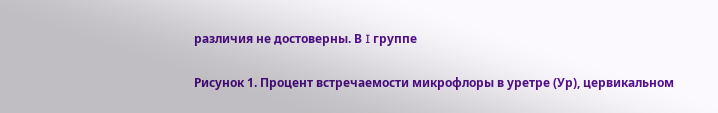различия не достоверны. В I группе

Рисунок 1. Процент встречаемости микрофлоры в уретре (Ур), цервикальном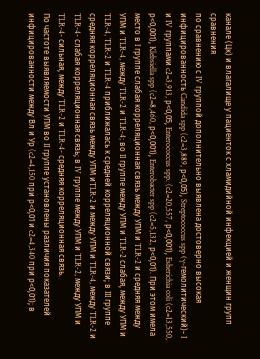канале (Цк) и влагалище у пациенток с хламидийной инфекцией и женщин групп сравнения
по сравнению с IV группой дополнительно выявлена достоверно высокая инфицированность Candida spp (c2=3,889, р<0,05), Streptococcus spp (γ-гемолитический)- I и IV группами c2=3,913, р<0,05, Enterococcus spp. (c2=20,557, р<0,001), Esherichia coli (c2=13,550, р<0,001), Klebsiella spp (c2=8,460, р<0,001), Enterobacter spp (c2=5,132, р<0,01). При этом имела место в I группе слабая корреляционная связь между УПМ и TLR-2 и средняя между УПМ и TLR-4, между TLR-2 и TLR-4; во II группе между УПМ и TLR-2 слабая, между УПМ и TLR-4, TLR-2 и TLR-4 приближалась к средней корреляционной связи; в III группе средняя корреляционная связь между УПМ иTLR-2 и между УПМ и TLR-4, между TLR-2 и TLR-4- слабая корреляционная связь; в IV группе между УПМ и TLR-2, между УПМ и TLR-4- сильная, между TLR-2 и TLR-4- средняя корреляционная связь.
По частоте выявляемости УПМ во II группе установлены различия показателей инфицированности между Вл и Ур (c2=4,150 при р<0,01 и c2=4,340 при р<0,01); в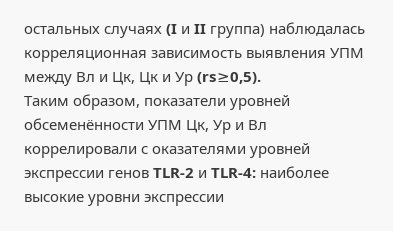остальных случаях (I и II группа) наблюдалась корреляционная зависимость выявления УПМ между Вл и Цк, Цк и Ур (rs≥0,5).
Таким образом, показатели уровней обсеменённости УПМ Цк, Ур и Вл коррелировали с оказателями уровней экспрессии генов TLR-2 и TLR-4: наиболее высокие уровни экспрессии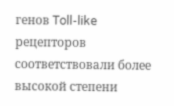генов Toll-like рецепторов соответствовали более высокой степени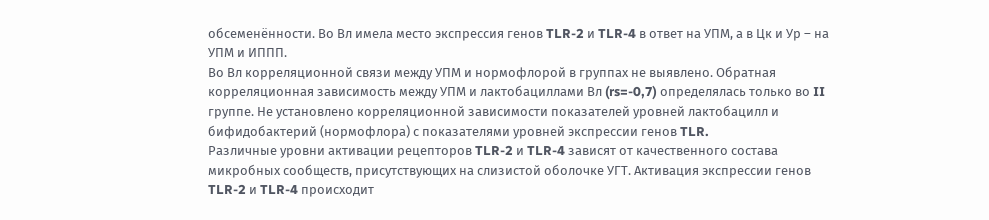обсеменённости. Во Вл имела место экспрессия генов TLR-2 и TLR-4 в ответ на УПМ, а в Цк и Ур – на УПМ и ИППП.
Во Вл корреляционной связи между УПМ и нормофлорой в группах не выявлено. Обратная корреляционная зависимость между УПМ и лактобациллами Вл (rs=-0,7) определялась только во II группе. Не установлено корреляционной зависимости показателей уровней лактобацилл и бифидобактерий (нормофлора) с показателями уровней экспрессии генов TLR.
Различные уровни активации рецепторов TLR-2 и TLR-4 зависят от качественного состава микробных сообществ, присутствующих на слизистой оболочке УГТ. Активация экспрессии генов TLR-2 и TLR-4 происходит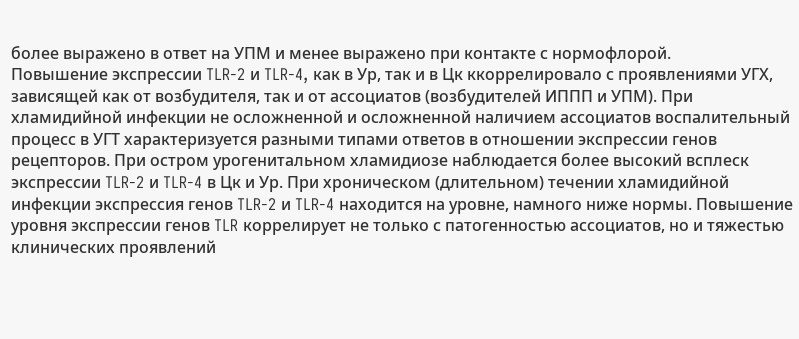более выражено в ответ на УПМ и менее выражено при контакте с нормофлорой.
Повышение экспрессии TLR-2 и TLR-4, как в Ур, так и в Цк ккоррелировало с проявлениями УГХ, зависящей как от возбудителя, так и от ассоциатов (возбудителей ИППП и УПМ). При хламидийной инфекции не осложненной и осложненной наличием ассоциатов воспалительный процесс в УГТ характеризуется разными типами ответов в отношении экспрессии генов рецепторов. При остром урогенитальном хламидиозе наблюдается более высокий всплеск экспрессии TLR-2 и TLR-4 в Цк и Ур. При хроническом (длительном) течении хламидийной инфекции экспрессия генов TLR-2 и TLR-4 находится на уровне, намного ниже нормы. Повышение уровня экспрессии генов TLR коррелирует не только с патогенностью ассоциатов, но и тяжестью клинических проявлений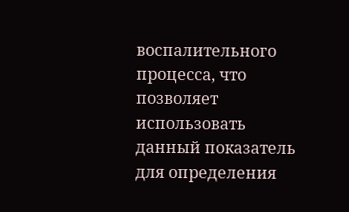воспалительного процесса, что позволяет использовать данный показатель для определения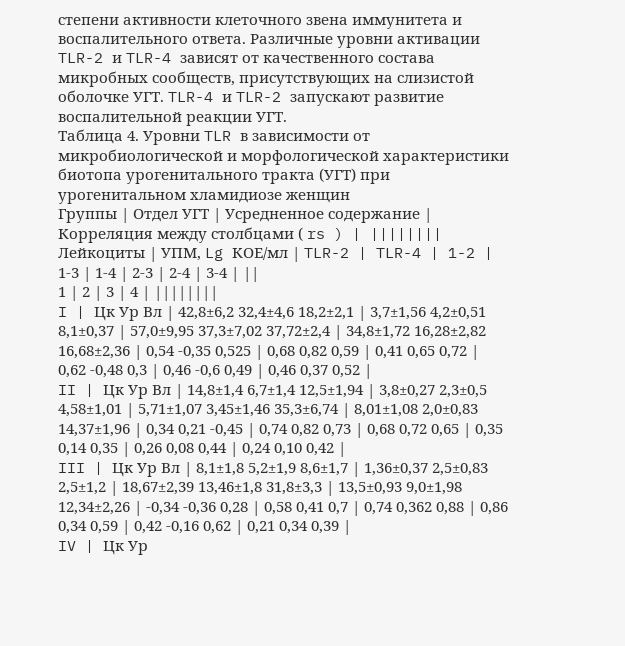степени активности клеточного звена иммунитета и воспалительного ответа. Различные уровни активации TLR-2 и TLR-4 зависят от качественного состава микробных сообществ, присутствующих на слизистой оболочке УГТ. TLR-4 и TLR-2 запускают развитие воспалительной реакции УГТ.
Таблица 4. Уровни TLR в зависимости от микробиологической и морфологической характеристики биотопа урогенитального тракта (УГТ) при урогенитальном хламидиозе женщин
Группы | Отдел УГТ | Усредненное содержание | Корреляция между столбцами ( rs ) | ||||||||
Лейкоциты | УПМ, Lg КОЕ/мл | TLR-2 | TLR-4 | 1-2 | 1-3 | 1-4 | 2-3 | 2-4 | 3-4 | ||
1 | 2 | 3 | 4 | ||||||||
I | Цк Ур Вл | 42,8±6,2 32,4±4,6 18,2±2,1 | 3,7±1,56 4,2±0,51 8,1±0,37 | 57,0±9,95 37,3±7,02 37,72±2,4 | 34,8±1,72 16,28±2,82 16,68±2,36 | 0,54 -0,35 0,525 | 0,68 0,82 0,59 | 0,41 0,65 0,72 | 0,62 -0,48 0,3 | 0,46 -0,6 0,49 | 0,46 0,37 0,52 |
II | Цк Ур Вл | 14,8±1,4 6,7±1,4 12,5±1,94 | 3,8±0,27 2,3±0,5 4,58±1,01 | 5,71±1,07 3,45±1,46 35,3±6,74 | 8,01±1,08 2,0±0,83 14,37±1,96 | 0,34 0,21 -0,45 | 0,74 0,82 0,73 | 0,68 0,72 0,65 | 0,35 0,14 0,35 | 0,26 0,08 0,44 | 0,24 0,10 0,42 |
III | Цк Ур Вл | 8,1±1,8 5,2±1,9 8,6±1,7 | 1,36±0,37 2,5±0,83 2,5±1,2 | 18,67±2,39 13,46±1,8 31,8±3,3 | 13,5±0,93 9,0±1,98 12,34±2,26 | -0,34 -0,36 0,28 | 0,58 0,41 0,7 | 0,74 0,362 0,88 | 0,86 0,34 0,59 | 0,42 -0,16 0,62 | 0,21 0,34 0,39 |
IV | Цк Ур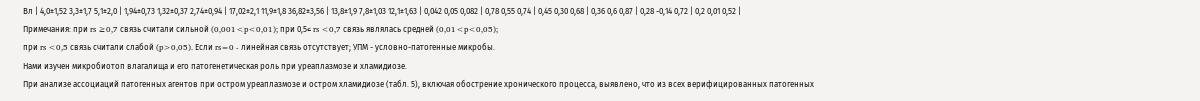Вл | 4,0±1,52 3,3±1,7 5,1±2,0 | 1,94±0,73 1,32±0,37 2,74±0,94 | 17,02±2,1 11,9±1,8 36,82±3,56 | 13,8±1,9 7,8±1,03 12,1±1,63 | 0,042 0,05 0,082 | 0,78 0,55 0,74 | 0,45 0,30 0,68 | 0,36 0,6 0,87 | 0,28 -0,14 0,72 | 0,2 0,01 0,52 |
Примечания: при rs ≥0,7 связь считали сильной (0,001<p<0,01); при 0,5≤ rs <0,7 связь являлась средней (0,01<p<0,05);
при rs <0,5 связь считали слабой (p>0,05). Если rs=0 - линейная связь отсутствует; УПМ - условно-патогенные микробы.
Нами изучен микробиотоп влагалища и его патогенетическая роль при уреаплазмозе и хламидиозе.
При анализе ассоциаций патогенных агентов при остром уреаплазмозе и остром хламидиозе (табл. 5), включая обострение хронического процесса, выявлено, что из всех верифицированных патогенных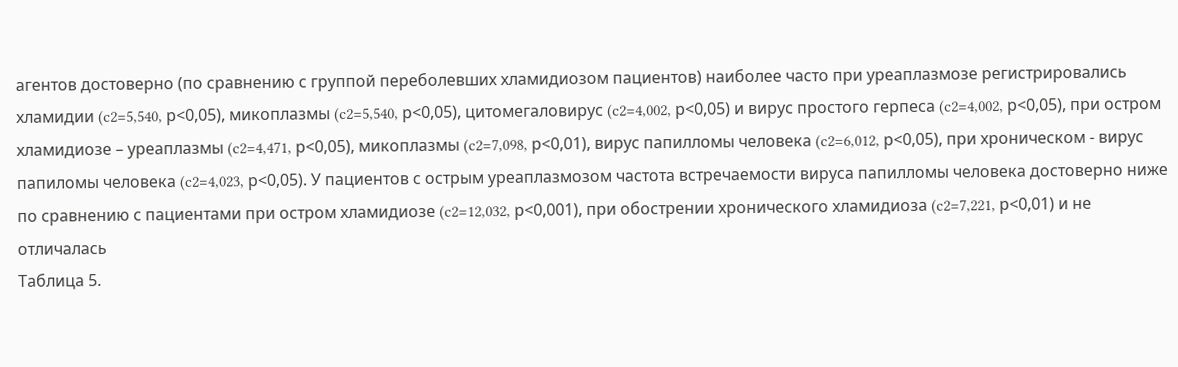агентов достоверно (по сравнению с группой переболевших хламидиозом пациентов) наиболее часто при уреаплазмозе регистрировались хламидии (c2=5,540, р<0,05), микоплазмы (c2=5,540, р<0,05), цитомегаловирус (c2=4,002, р<0,05) и вирус простого герпеса (c2=4,002, р<0,05), при остром хламидиозе – уреаплазмы (c2=4,471, р<0,05), микоплазмы (c2=7,098, р<0,01), вирус папилломы человека (c2=6,012, р<0,05), при хроническом - вирус папиломы человека (c2=4,023, р<0,05). У пациентов с острым уреаплазмозом частота встречаемости вируса папилломы человека достоверно ниже по сравнению с пациентами при остром хламидиозе (c2=12,032, р<0,001), при обострении хронического хламидиоза (c2=7,221, р<0,01) и не отличалась
Таблица 5.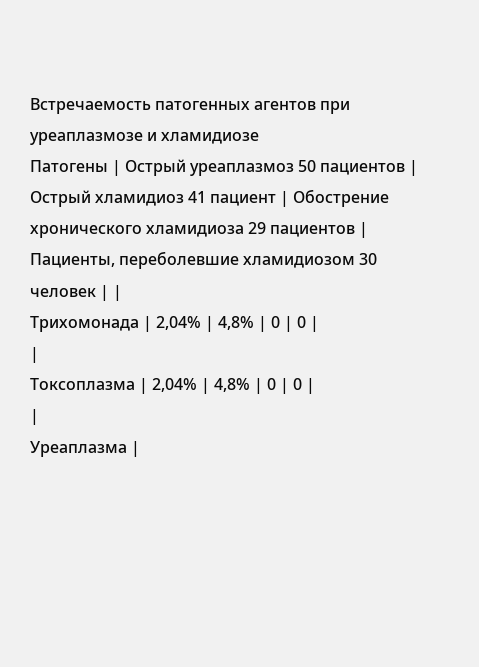Встречаемость патогенных агентов при уреаплазмозе и хламидиозе
Патогены | Острый уреаплазмоз 50 пациентов | Острый хламидиоз 41 пациент | Обострение хронического хламидиоза 29 пациентов | Пациенты, переболевшие хламидиозом 30 человек | |
Трихомонада | 2,04% | 4,8% | 0 | 0 |
|
Токсоплазма | 2,04% | 4,8% | 0 | 0 |
|
Уреаплазма |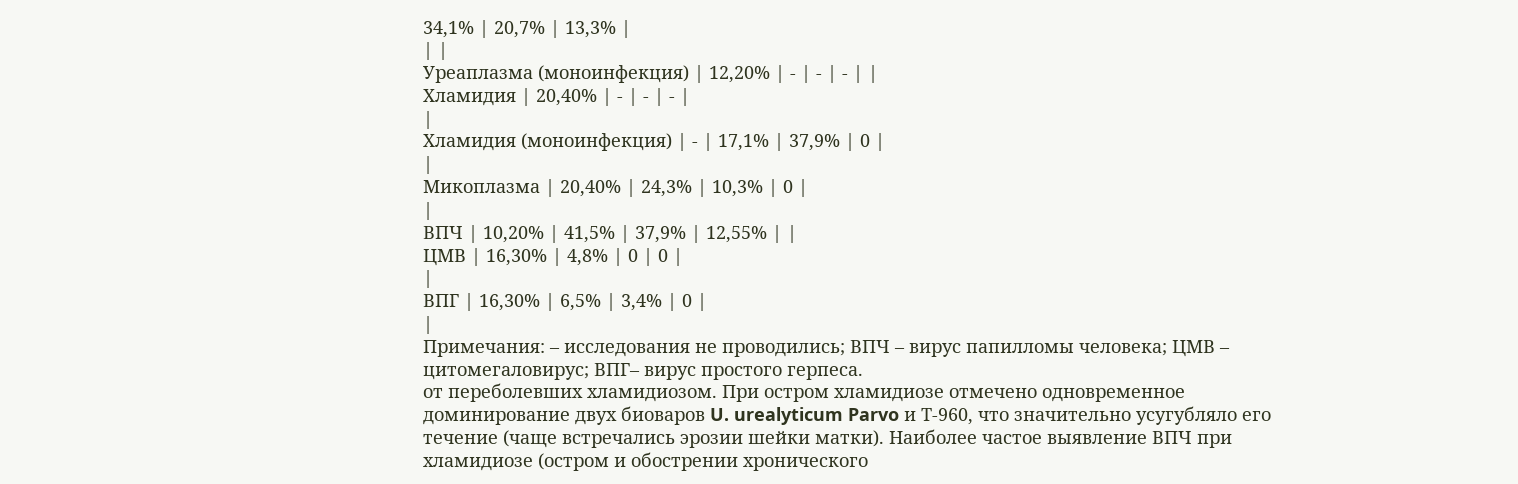34,1% | 20,7% | 13,3% |
| |
Уреаплазма (моноинфекция) | 12,20% | - | - | - | |
Хламидия | 20,40% | - | - | - |
|
Хламидия (моноинфекция) | - | 17,1% | 37,9% | 0 |
|
Микоплазма | 20,40% | 24,3% | 10,3% | 0 |
|
ВПЧ | 10,20% | 41,5% | 37,9% | 12,55% | |
ЦМВ | 16,30% | 4,8% | 0 | 0 |
|
ВПГ | 16,30% | 6,5% | 3,4% | 0 |
|
Примечания: – исследования не проводились; ВПЧ – вирус папилломы человека; ЦМВ – цитомегаловирус; ВПГ– вирус простого герпеса.
от переболевших хламидиозом. При остром хламидиозе отмечено одновременное доминирование двух биоваров U. urealyticum Parvo и Т-960, что значительно усугубляло его течение (чаще встречались эрозии шейки матки). Наиболее частое выявление ВПЧ при хламидиозе (остром и обострении хронического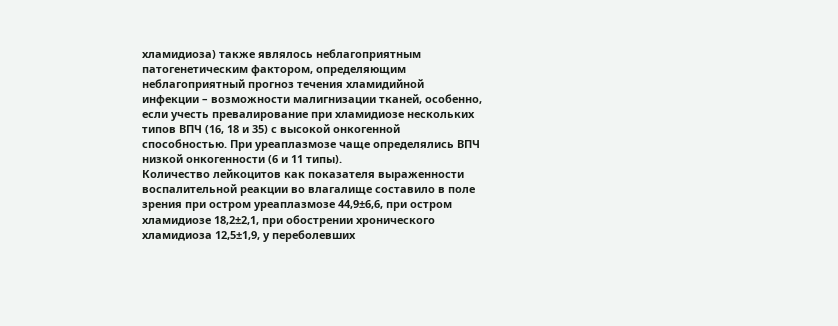хламидиоза) также являлось неблагоприятным патогенетическим фактором, определяющим неблагоприятный прогноз течения хламидийной инфекции – возможности малигнизации тканей, особенно, если учесть превалирование при хламидиозе нескольких типов ВПЧ (16, 18 и 35) с высокой онкогенной способностью. При уреаплазмозе чаще определялись ВПЧ низкой онкогенности (6 и 11 типы).
Количество лейкоцитов как показателя выраженности воспалительной реакции во влагалище составило в поле зрения при остром уреаплазмозе 44,9±6,6, при остром хламидиозе 18,2±2,1, при обострении хронического хламидиоза 12,5±1,9, у переболевших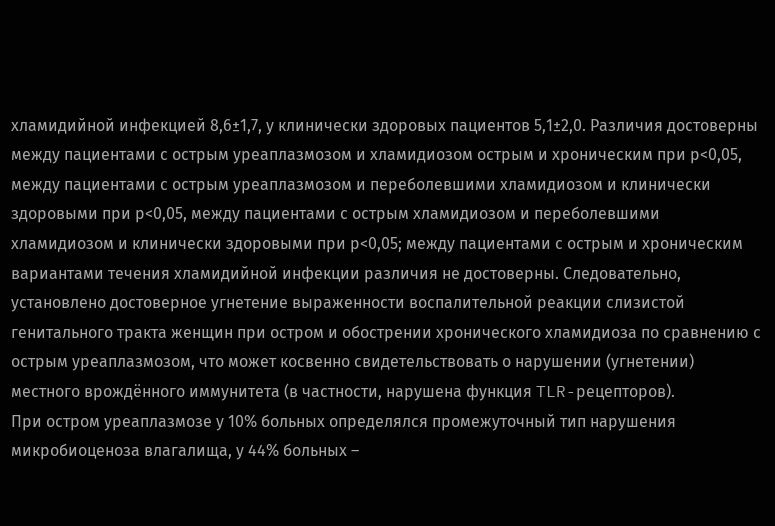хламидийной инфекцией 8,6±1,7, у клинически здоровых пациентов 5,1±2,0. Различия достоверны между пациентами с острым уреаплазмозом и хламидиозом острым и хроническим при р<0,05, между пациентами с острым уреаплазмозом и переболевшими хламидиозом и клинически здоровыми при р<0,05, между пациентами с острым хламидиозом и переболевшими хламидиозом и клинически здоровыми при р<0,05; между пациентами с острым и хроническим вариантами течения хламидийной инфекции различия не достоверны. Следовательно, установлено достоверное угнетение выраженности воспалительной реакции слизистой генитального тракта женщин при остром и обострении хронического хламидиоза по сравнению с острым уреаплазмозом, что может косвенно свидетельствовать о нарушении (угнетении) местного врождённого иммунитета (в частности, нарушена функция TLR-рецепторов).
При остром уреаплазмозе у 10% больных определялся промежуточный тип нарушения микробиоценоза влагалища, у 44% больных –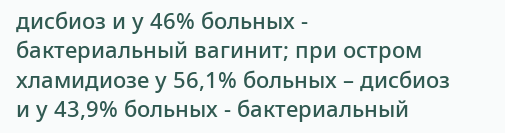дисбиоз и у 46% больных - бактериальный вагинит; при остром хламидиозе у 56,1% больных – дисбиоз и у 43,9% больных - бактериальный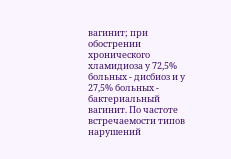вагинит; при обострении хронического хламидиоза у 72,5% больных - дисбиоз и у 27,5% больных - бактериальный вагинит. По частоте встречаемости типов нарушений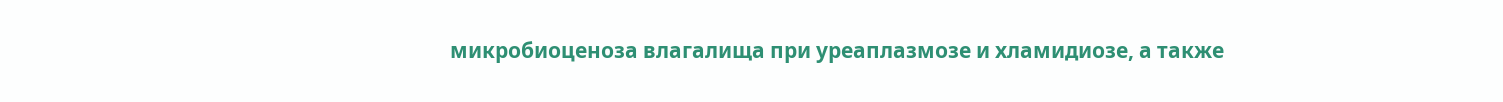микробиоценоза влагалища при уреаплазмозе и хламидиозе, а также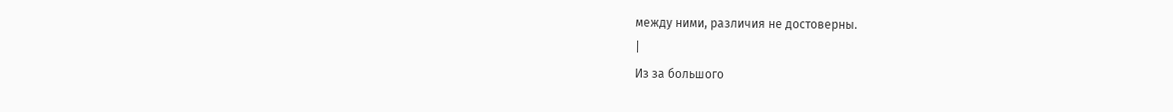между ними, различия не достоверны.
|
Из за большого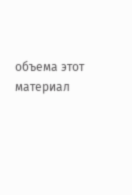объема этот материал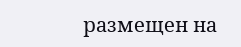размещен на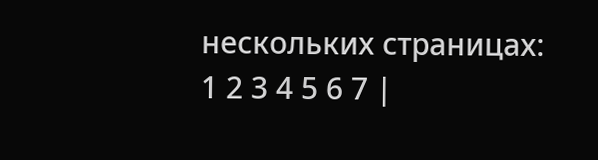нескольких страницах:
1 2 3 4 5 6 7 |